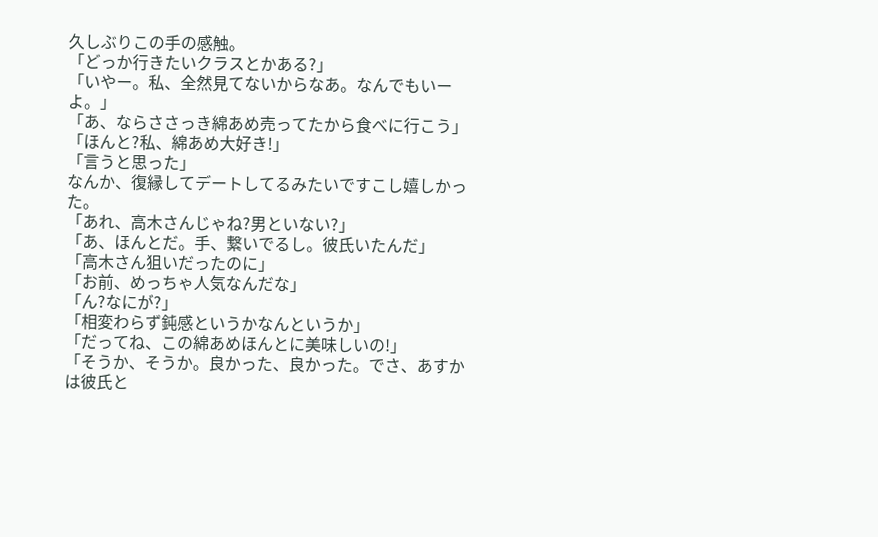久しぶりこの手の感触。
「どっか行きたいクラスとかある?」
「いやー。私、全然見てないからなあ。なんでもいーよ。」
「あ、ならささっき綿あめ売ってたから食べに行こう」
「ほんと?私、綿あめ大好き!」
「言うと思った」
なんか、復縁してデートしてるみたいですこし嬉しかった。
「あれ、高木さんじゃね?男といない?」
「あ、ほんとだ。手、繋いでるし。彼氏いたんだ」
「高木さん狙いだったのに」
「お前、めっちゃ人気なんだな」
「ん?なにが?」
「相変わらず鈍感というかなんというか」
「だってね、この綿あめほんとに美味しいの!」
「そうか、そうか。良かった、良かった。でさ、あすかは彼氏と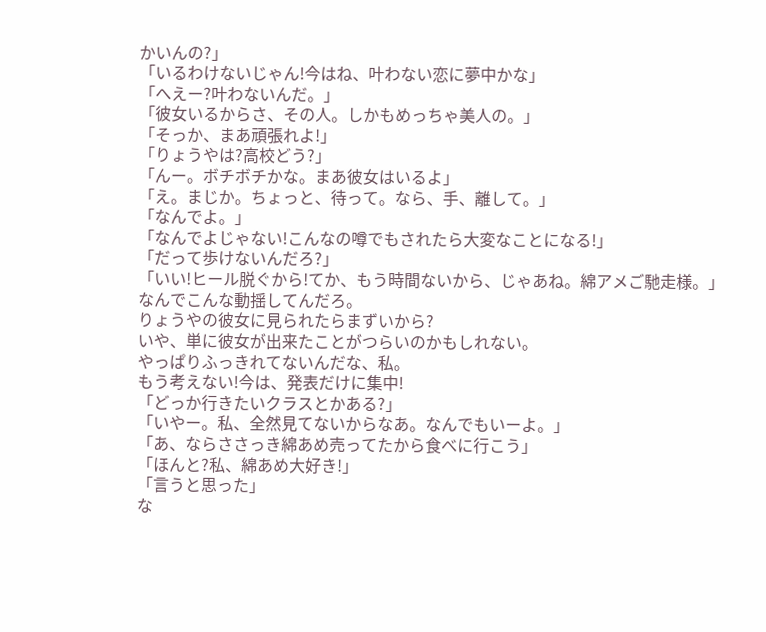かいんの?」
「いるわけないじゃん!今はね、叶わない恋に夢中かな」
「へえー?叶わないんだ。」
「彼女いるからさ、その人。しかもめっちゃ美人の。」
「そっか、まあ頑張れよ!」
「りょうやは?高校どう?」
「んー。ボチボチかな。まあ彼女はいるよ」
「え。まじか。ちょっと、待って。なら、手、離して。」
「なんでよ。」
「なんでよじゃない!こんなの噂でもされたら大変なことになる!」
「だって歩けないんだろ?」
「いい!ヒール脱ぐから!てか、もう時間ないから、じゃあね。綿アメご馳走様。」
なんでこんな動揺してんだろ。
りょうやの彼女に見られたらまずいから?
いや、単に彼女が出来たことがつらいのかもしれない。
やっぱりふっきれてないんだな、私。
もう考えない!今は、発表だけに集中!
「どっか行きたいクラスとかある?」
「いやー。私、全然見てないからなあ。なんでもいーよ。」
「あ、ならささっき綿あめ売ってたから食べに行こう」
「ほんと?私、綿あめ大好き!」
「言うと思った」
な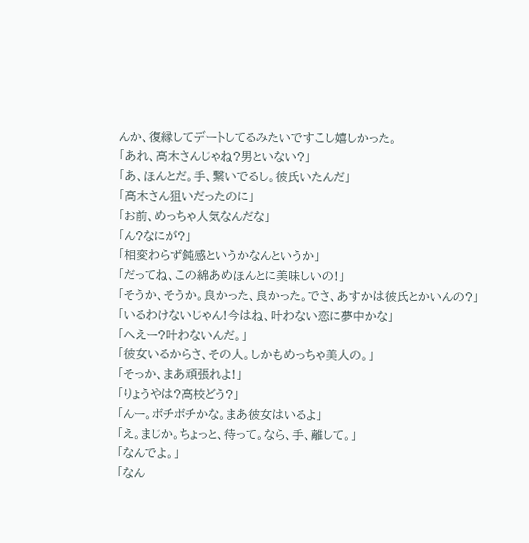んか、復縁してデートしてるみたいですこし嬉しかった。
「あれ、高木さんじゃね?男といない?」
「あ、ほんとだ。手、繋いでるし。彼氏いたんだ」
「高木さん狙いだったのに」
「お前、めっちゃ人気なんだな」
「ん?なにが?」
「相変わらず鈍感というかなんというか」
「だってね、この綿あめほんとに美味しいの!」
「そうか、そうか。良かった、良かった。でさ、あすかは彼氏とかいんの?」
「いるわけないじゃん!今はね、叶わない恋に夢中かな」
「へえー?叶わないんだ。」
「彼女いるからさ、その人。しかもめっちゃ美人の。」
「そっか、まあ頑張れよ!」
「りょうやは?高校どう?」
「んー。ボチボチかな。まあ彼女はいるよ」
「え。まじか。ちょっと、待って。なら、手、離して。」
「なんでよ。」
「なん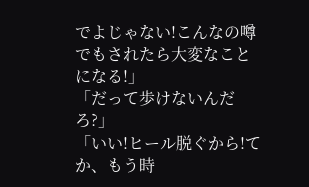でよじゃない!こんなの噂でもされたら大変なことになる!」
「だって歩けないんだろ?」
「いい!ヒール脱ぐから!てか、もう時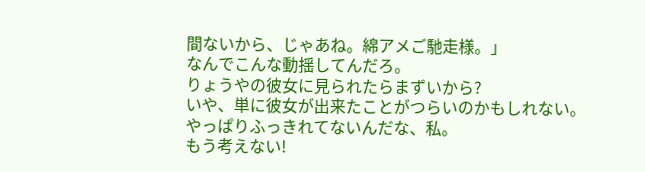間ないから、じゃあね。綿アメご馳走様。」
なんでこんな動揺してんだろ。
りょうやの彼女に見られたらまずいから?
いや、単に彼女が出来たことがつらいのかもしれない。
やっぱりふっきれてないんだな、私。
もう考えない!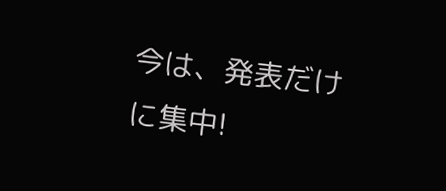今は、発表だけに集中!